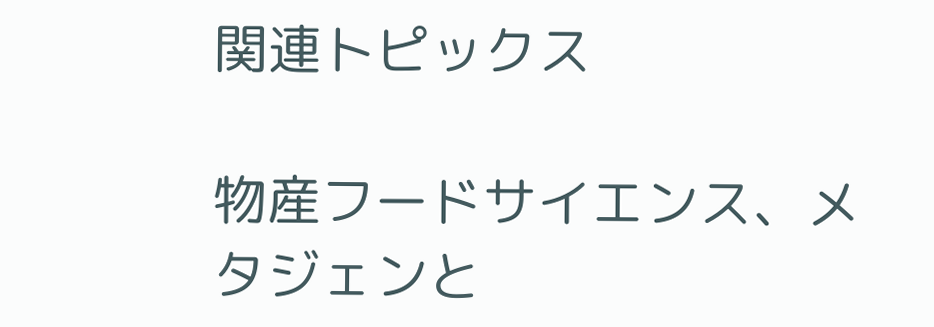関連トピックス

物産フードサイエンス、メタジェンと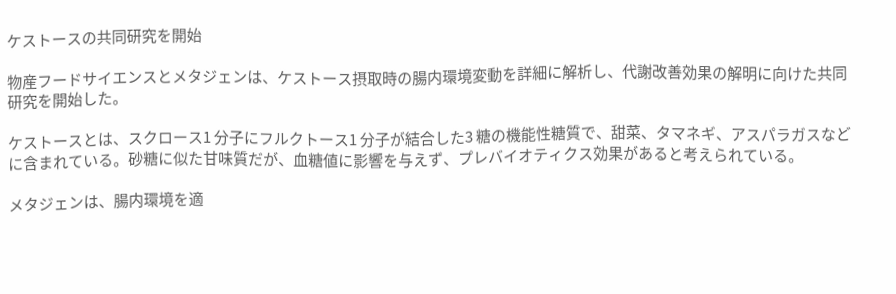ケストースの共同研究を開始

物産フードサイエンスとメタジェンは、ケストース摂取時の腸内環境変動を詳細に解析し、代謝改善効果の解明に向けた共同研究を開始した。

ケストースとは、スクロース1 分子にフルクトース1 分子が結合した3 糖の機能性糖質で、甜菜、タマネギ、アスパラガスなどに含まれている。砂糖に似た甘味質だが、血糖値に影響を与えず、プレバイオティクス効果があると考えられている。

メタジェンは、腸内環境を適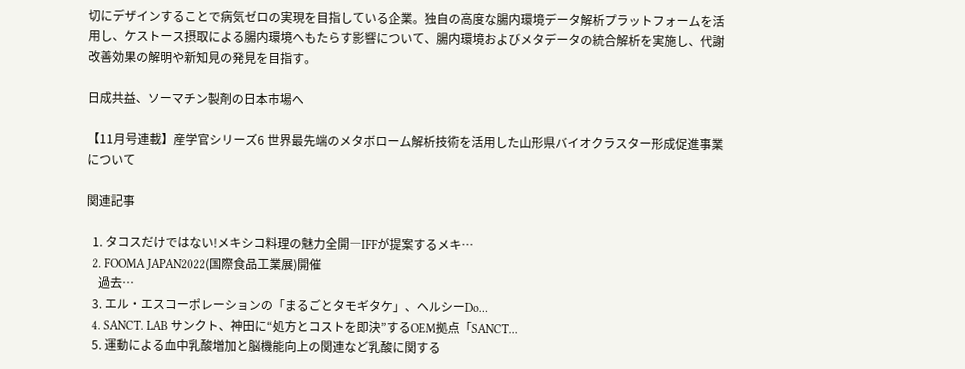切にデザインすることで病気ゼロの実現を目指している企業。独自の高度な腸内環境データ解析プラットフォームを活用し、ケストース摂取による腸内環境へもたらす影響について、腸内環境およびメタデータの統合解析を実施し、代謝改善効果の解明や新知見の発見を目指す。

日成共益、ソーマチン製剤の日本市場へ

【11月号連載】産学官シリーズ6 世界最先端のメタボローム解析技術を活用した山形県バイオクラスター形成促進事業について

関連記事

  1. タコスだけではない!メキシコ料理の魅力全開―IFFが提案するメキ…
  2. FOOMA JAPAN2022(国際食品工業展)開催
    過去…
  3. エル・エスコーポレーションの「まるごとタモギタケ」、ヘルシーDo…
  4. SANCT. LAB サンクト、神田に“処方とコストを即決”するOEM拠点「SANCT…
  5. 運動による血中乳酸増加と脳機能向上の関連など乳酸に関する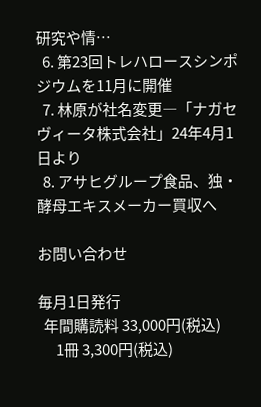研究や情…
  6. 第23回トレハロースシンポジウムを11月に開催
  7. 林原が社名変更―「ナガセヴィータ株式会社」24年4月1日より
  8. アサヒグループ食品、独・酵母エキスメーカー買収へ

お問い合わせ

毎月1日発行
  年間購読料 33,000円(税込)
      1冊 3,300円(税込)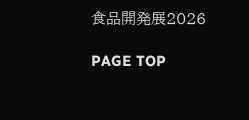食品開発展2026

PAGE TOP